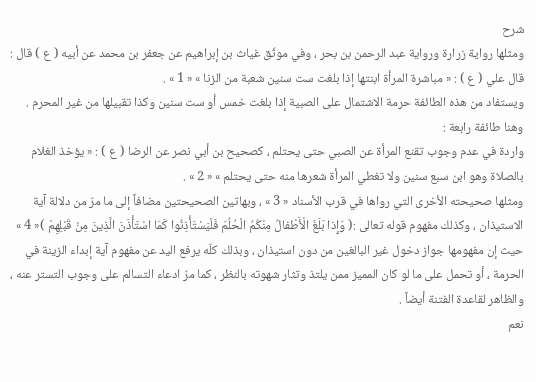شرح
ومثلها رواية زرارة ورواية عبد الرحمن بن بحر ، وفي موثّق غياث بن إبراهيم عن جعفر بن محمد عن أبيه ( ع ) قال : قال علي ( ع ) : « مباشرة المرأة ابنتها إذا بلغت ست سنين شعبة من الزنا » « 1 » .
ويستفاد من هذه الطائفة حرمة الاشتمال على الصبية إذا بلغت خمس أو ست سنين وكذا تقبيلها من غير المحرم .
وهنا طائفة رابعة :
واردة في عدم وجوب تقنع المرأة عن الصبي حتى يحتلم ، كصحيح بن أبي نصر عن الرضا ( ع ) : « يؤخذ الغلام بالصلاة وهو ابن سبع سنين ولا تغطي المرأة شعرها منه حتى يحتلم » « 2 » .
ومثلها صحيحته الأخرى التي رواها في قرب الأسناد « 3 » ، وبهاتين الصحيحتين مضافاً إلى ما مرّ من دلالة آية الاستيذان ، وكذلك مفهوم قوله تعالى :( وَإِذا بَلَغَ الْأَطْفالُ مِنْكُمُ الْحُلُمَ فَلْيَسْتَأْذِنُوا كَمَا اسْتَأْذَنَ الَّذِينَ مِنْ قَبْلِهِمْ )« 4 » حيث إن مفهومها جواز دخول غير البالغين من دون استيذان ، وبذلك كلّه يرفع اليد عن مفهوم آية إبداء الزينة في الحرمة ، أو تحمل على ما لو كان المميز ممن يلتذ وتثار شهوته بالنظر ، كما مرّ ادعاء التسالم على وجوب التستر عنه ، والظاهر لقاعدة الفتنة أيضاً .
نعم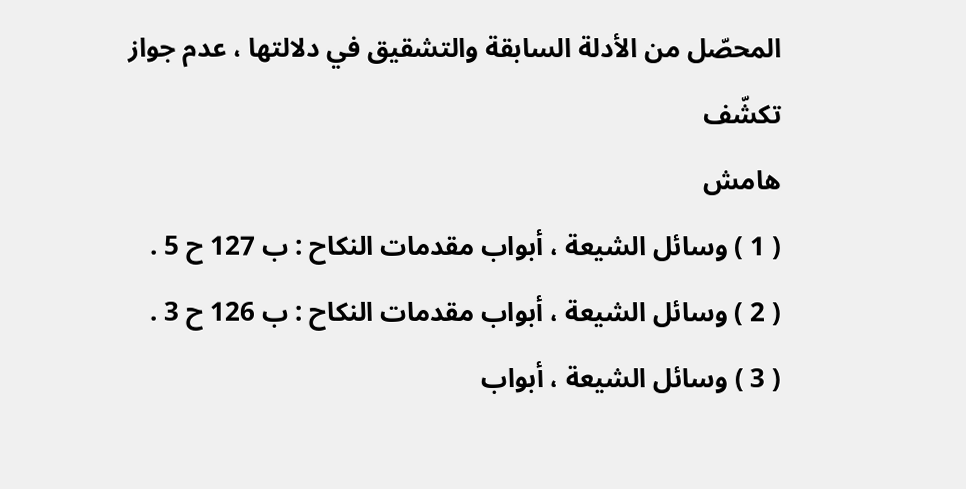المحصّل من الأدلة السابقة والتشقيق في دلالتها ، عدم جواز تكشّف
هامش
( 1 ) وسائل الشيعة ، أبواب مقدمات النكاح : ب 127 ح 5 .
( 2 ) وسائل الشيعة ، أبواب مقدمات النكاح : ب 126 ح 3 .
( 3 ) وسائل الشيعة ، أبواب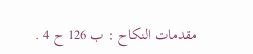مقدمات النكاح : ب 126 ح 4 .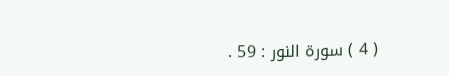( 4 ) سورة النور : 59 .